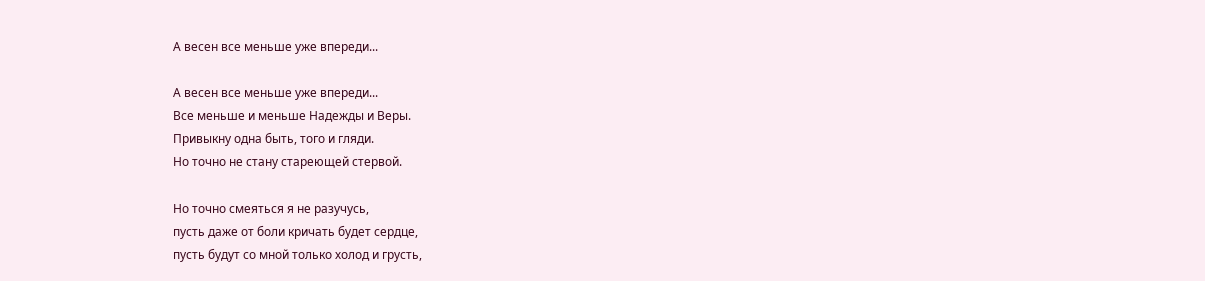А весен все меньше уже впереди...

А весен все меньше уже впереди...
Все меньше и меньше Надежды и Веры.
Привыкну одна быть, того и гляди.
Но точно не стану стареющей стервой.

Но точно смеяться я не разучусь,
пусть даже от боли кричать будет сердце,
пусть будут со мной только холод и грусть,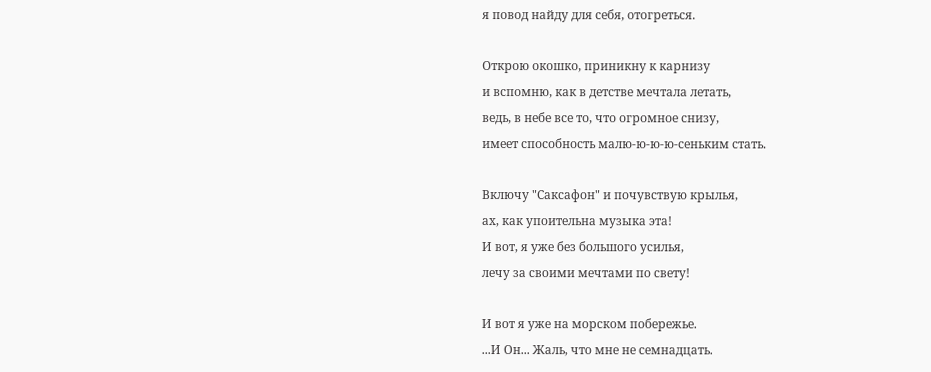я повод найду для себя, отогреться.

Открою окошко, приникну к карнизу
и вспомню, как в детстве мечтала летать,
ведь, в небе все то, что огромное снизу,
имеет способность малю-ю-ю-ю-сеньким стать.

Включу "Саксафон" и почувствую крылья,
ах, как упоительна музыка эта!
И вот, я уже без большого усилья,
лечу за своими мечтами по свету!

И вот я уже на морском побережье.
...И Он... Жаль, что мне не семнадцать.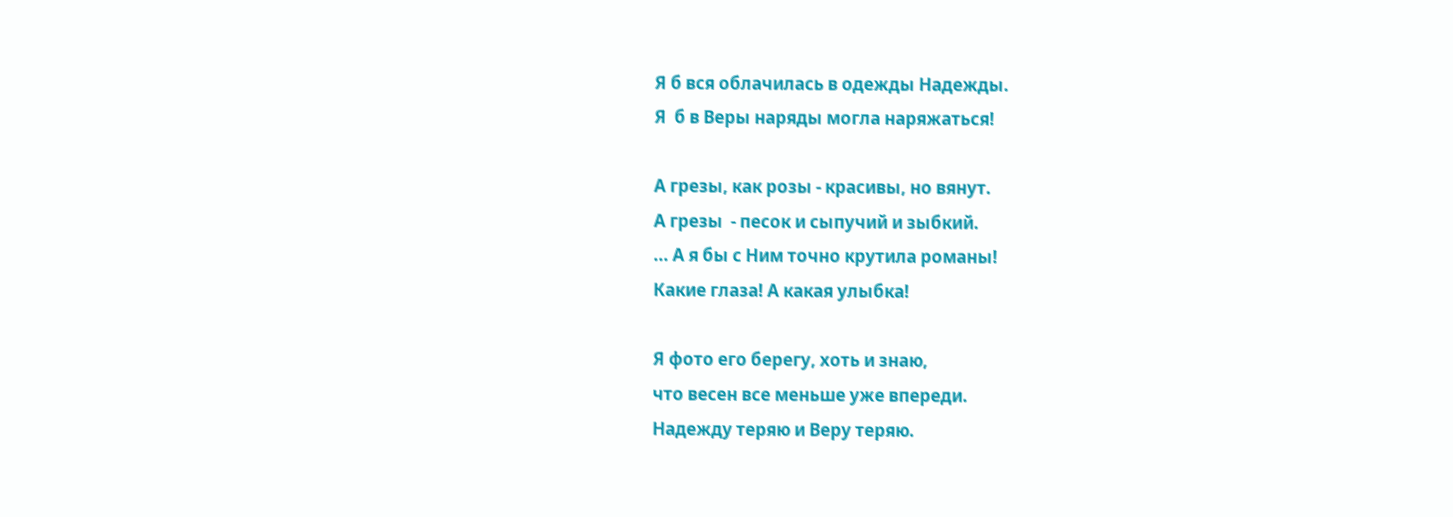Я б вся облачилась в одежды Надежды.
Я  б в Веры наряды могла наряжаться!

А грезы, как розы - красивы, но вянут.
А грезы  - песок и сыпучий и зыбкий.
... А я бы с Ним точно крутила романы!
Какие глаза! А какая улыбка!

Я фото его берегу, хоть и знаю,
что весен все меньше уже впереди.
Надежду теряю и Веру теряю.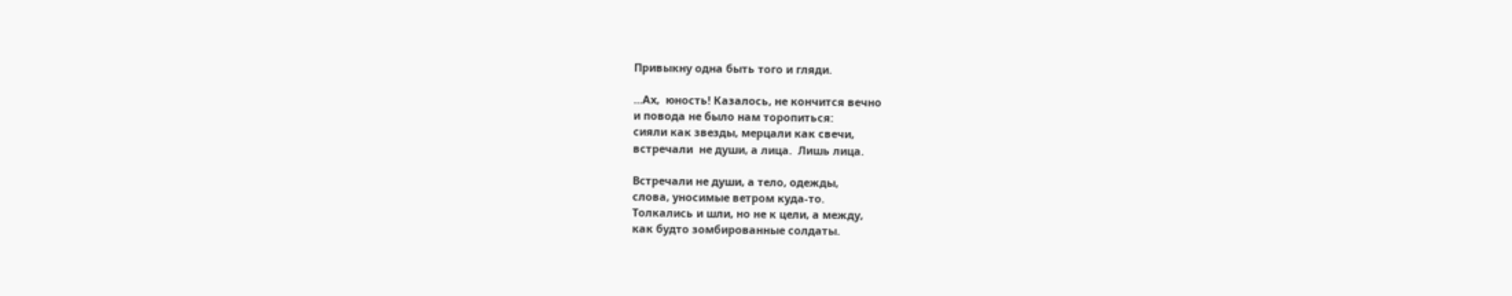Привыкну одна быть того и гляди.

...Ах,  юность! Казалось, не кончится вечно
и повода не было нам торопиться:
сияли как звезды, мерцали как свечи,
встречали  не души, а лица.  Лишь лица.

Встречали не души, а тело, одежды,
слова, уносимые ветром куда-то.
Толкались и шли, но не к цели, а между,
как будто зомбированные солдаты.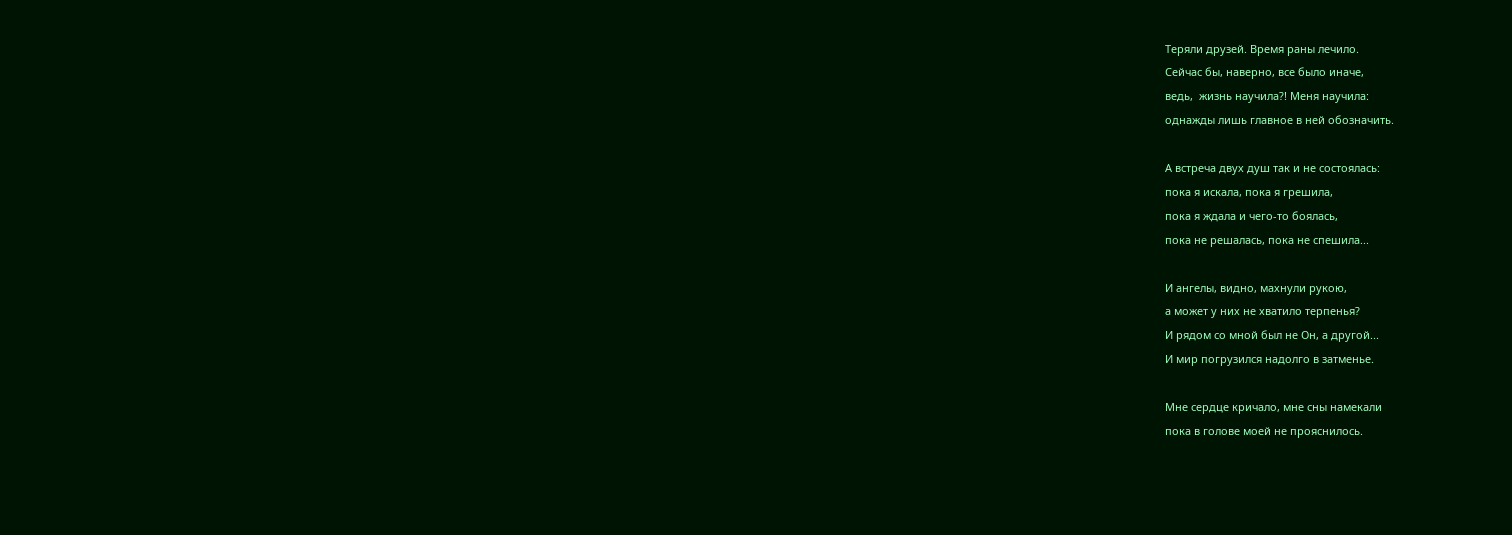Теряли друзей. Время раны лечило.
Сейчас бы, наверно, все было иначе,
ведь,  жизнь научила?! Меня научила:
однажды лишь главное в ней обозначить.

А встреча двух душ так и не состоялась:
пока я искала, пока я грешила,
пока я ждала и чего-то боялась,
пока не решалась, пока не спешила...

И ангелы, видно, махнули рукою,
а может у них не хватило терпенья?
И рядом со мной был не Он, а другой...
И мир погрузился надолго в затменье.

Мне сердце кричало, мне сны намекали
пока в голове моей не прояснилось.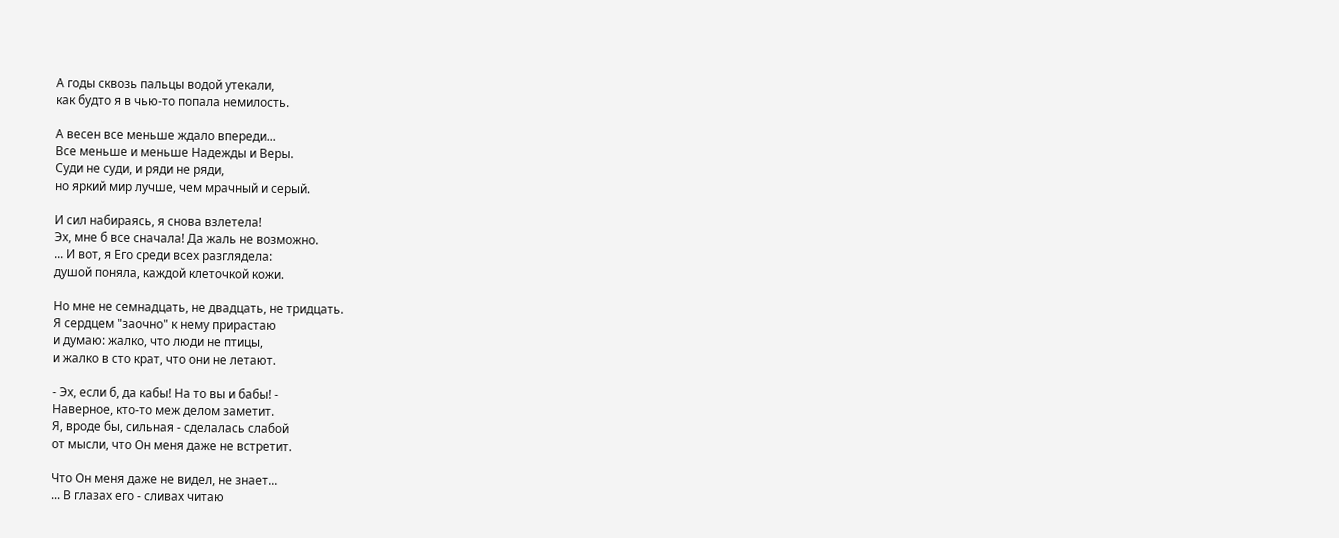А годы сквозь пальцы водой утекали,
как будто я в чью-то попала немилость.

А весен все меньше ждало впереди...
Все меньше и меньше Надежды и Веры.
Суди не суди, и ряди не ряди,
но яркий мир лучше, чем мрачный и серый.

И сил набираясь, я снова взлетела!
Эх, мне б все сначала! Да жаль не возможно.
... И вот, я Его среди всех разглядела:
душой поняла, каждой клеточкой кожи.

Но мне не семнадцать, не двадцать, не тридцать.
Я сердцем "заочно" к нему прирастаю
и думаю: жалко, что люди не птицы,
и жалко в сто крат, что они не летают.

- Эх, если б, да кабы! На то вы и бабы! -
Наверное, кто-то меж делом заметит.
Я, вроде бы, сильная - сделалась слабой
от мысли, что Он меня даже не встретит.

Что Он меня даже не видел, не знает...
... В глазах его - сливах читаю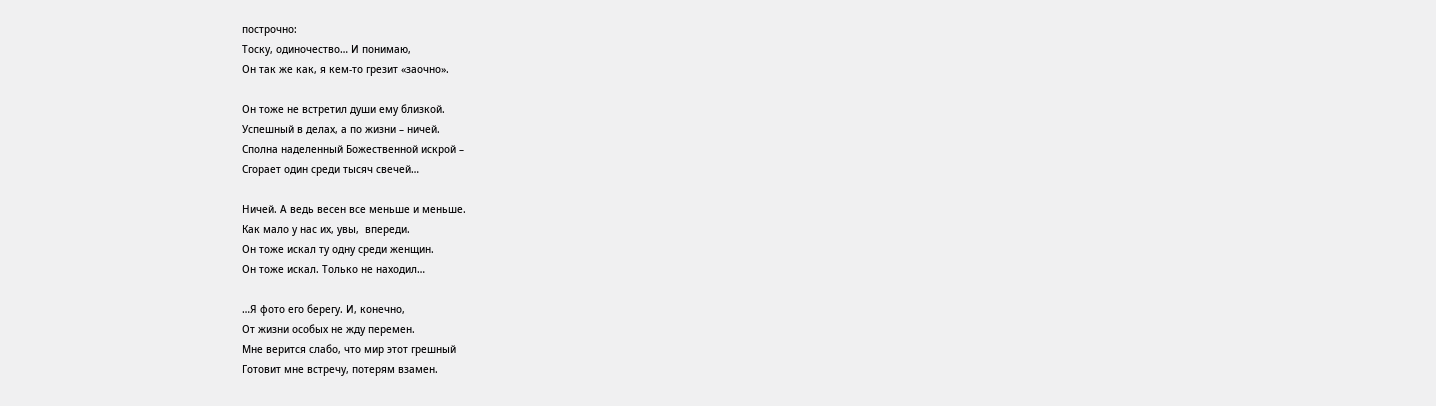построчно:
Тоску, одиночество… И понимаю,
Он так же как, я кем-то грезит «заочно».

Он тоже не встретил души ему близкой.
Успешный в делах, а по жизни – ничей.
Сполна наделенный Божественной искрой –
Сгорает один среди тысяч свечей…

Ничей. А ведь весен все меньше и меньше.
Как мало у нас их, увы,  впереди.
Он тоже искал ту одну среди женщин.
Он тоже искал. Только не находил…

…Я фото его берегу. И, конечно,
От жизни особых не жду перемен.
Мне верится слабо, что мир этот грешный
Готовит мне встречу, потерям взамен.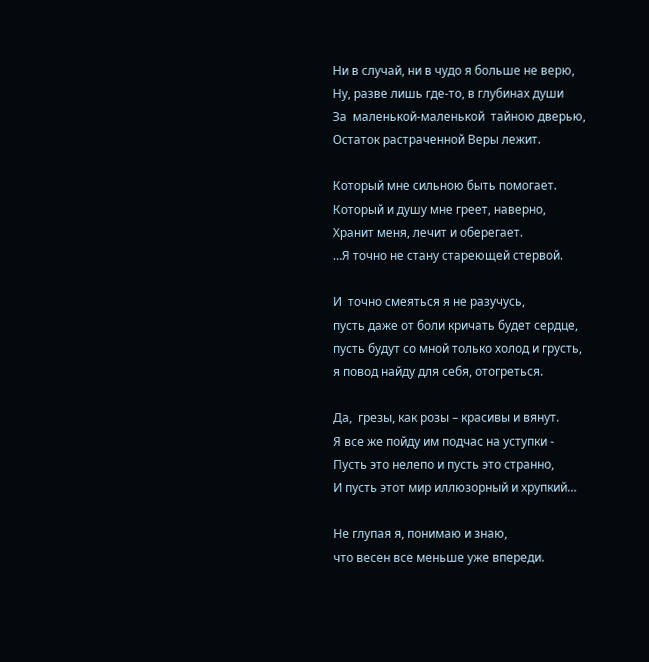Ни в случай, ни в чудо я больше не верю,
Ну, разве лишь где-то, в глубинах души
За  маленькой-маленькой  тайною дверью,
Остаток растраченной Веры лежит.

Который мне сильною быть помогает.
Который и душу мне греет, наверно,
Хранит меня, лечит и оберегает.
…Я точно не стану стареющей стервой.

И  точно смеяться я не разучусь,
пусть даже от боли кричать будет сердце,
пусть будут со мной только холод и грусть,
я повод найду для себя, отогреться.

Да,  грезы, как розы – красивы и вянут.
Я все же пойду им подчас на уступки -
Пусть это нелепо и пусть это странно,
И пусть этот мир иллюзорный и хрупкий…

Не глупая я, понимаю и знаю,
что весен все меньше уже впереди.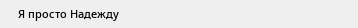Я просто Надежду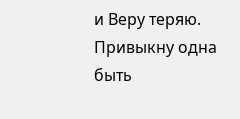и Веру теряю.
Привыкну одна быть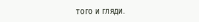того и гляди.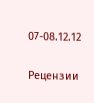07-08.12.12


Рецензии